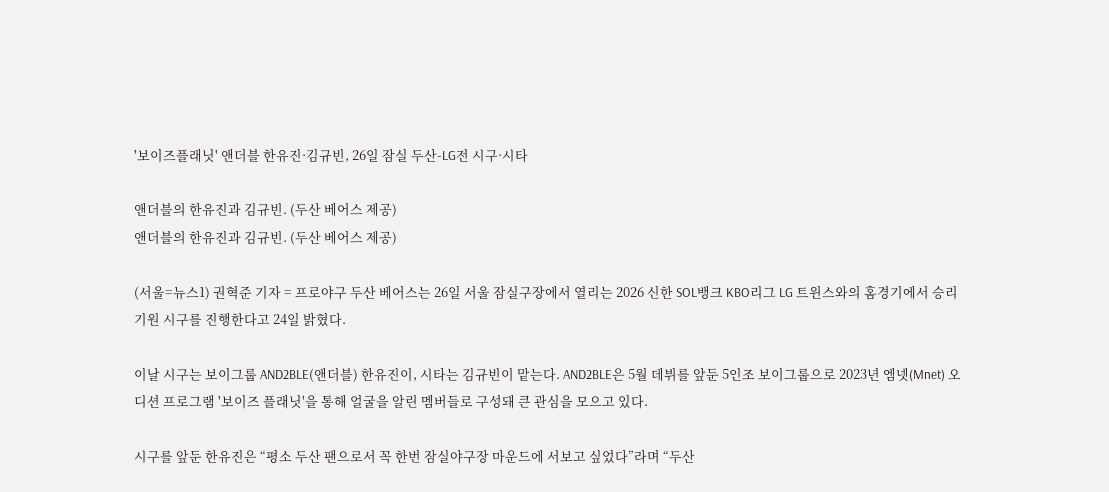'보이즈플래닛' 앤더블 한유진·김규빈, 26일 잠실 두산-LG전 시구·시타

앤더블의 한유진과 김규빈. (두산 베어스 제공)
앤더블의 한유진과 김규빈. (두산 베어스 제공)

(서울=뉴스1) 권혁준 기자 = 프로야구 두산 베어스는 26일 서울 잠실구장에서 열리는 2026 신한 SOL뱅크 KBO리그 LG 트윈스와의 홈경기에서 승리기원 시구를 진행한다고 24일 밝혔다.

이날 시구는 보이그룹 AND2BLE(앤더블) 한유진이, 시타는 김규빈이 맡는다. AND2BLE은 5월 데뷔를 앞둔 5인조 보이그룹으로 2023년 엠넷(Mnet) 오디션 프로그램 '보이즈 플래닛'을 통해 얼굴을 알린 멤버들로 구성돼 큰 관심을 모으고 있다.

시구를 앞둔 한유진은 “평소 두산 팬으로서 꼭 한번 잠실야구장 마운드에 서보고 싶었다”라며 “두산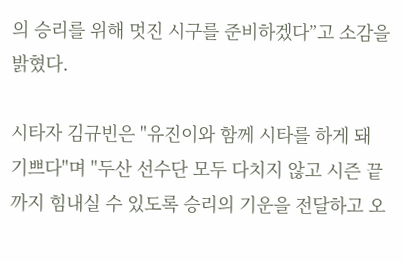의 승리를 위해 멋진 시구를 준비하겠다”고 소감을 밝혔다.

시타자 김규빈은 "유진이와 함께 시타를 하게 돼 기쁘다"며 "두산 선수단 모두 다치지 않고 시즌 끝까지 힘내실 수 있도록 승리의 기운을 전달하고 오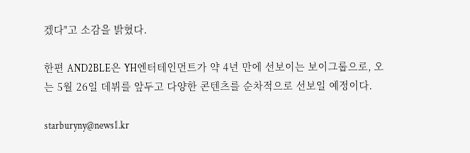겠다"고 소감을 밝혔다.

한편 AND2BLE은 YH엔터테인먼트가 약 4년 만에 선보이는 보이그룹으로, 오는 5월 26일 데뷔를 앞두고 다양한 콘텐츠를 순차적으로 선보일 예정이다.

starburyny@news1.kr